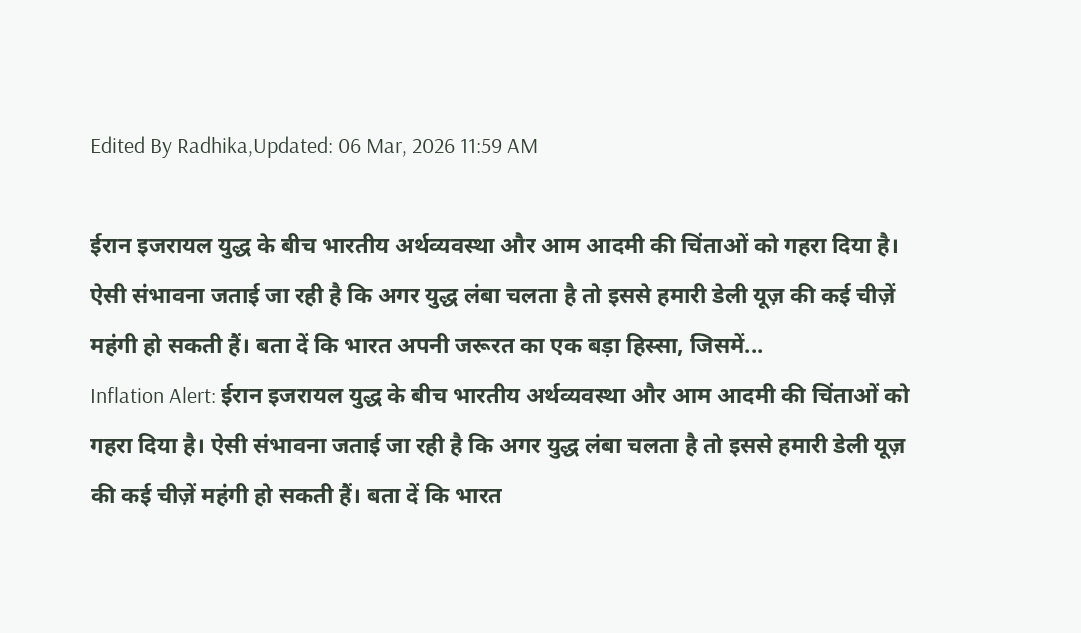Edited By Radhika,Updated: 06 Mar, 2026 11:59 AM

ईरान इजरायल युद्ध के बीच भारतीय अर्थव्यवस्था और आम आदमी की चिंताओं को गहरा दिया है। ऐसी संभावना जताई जा रही है कि अगर युद्ध लंबा चलता है तो इससे हमारी डेली यूज़ की कई चीज़ें महंगी हो सकती हैं। बता दें कि भारत अपनी जरूरत का एक बड़ा हिस्सा, जिसमें...
Inflation Alert: ईरान इजरायल युद्ध के बीच भारतीय अर्थव्यवस्था और आम आदमी की चिंताओं को गहरा दिया है। ऐसी संभावना जताई जा रही है कि अगर युद्ध लंबा चलता है तो इससे हमारी डेली यूज़ की कई चीज़ें महंगी हो सकती हैं। बता दें कि भारत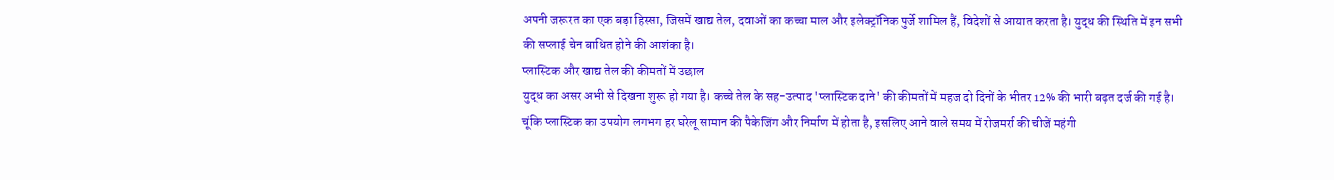अपनी जरूरत का एक बड़ा हिस्सा, जिसमें खाद्य तेल, दवाओं का कच्चा माल और इलेक्ट्रॉनिक पुर्जे शामिल हैं, विदेशों से आयात करता है। युद्ध की स्थिति में इन सभी की सप्लाई चेन बाधित होने की आशंका है।
प्लास्टिक और खाद्य तेल की कीमतों में उछाल
युद्ध का असर अभी से दिखना शुरू हो गया है। कच्चे तेल के सह-उत्पाद 'प्लास्टिक दाने' की कीमतों में महज दो दिनों के भीतर 12% की भारी बढ़त दर्ज की गई है। चूंकि प्लास्टिक का उपयोग लगभग हर घरेलू सामान की पैकेजिंग और निर्माण में होता है, इसलिए आने वाले समय में रोजमर्रा की चीजें महंगी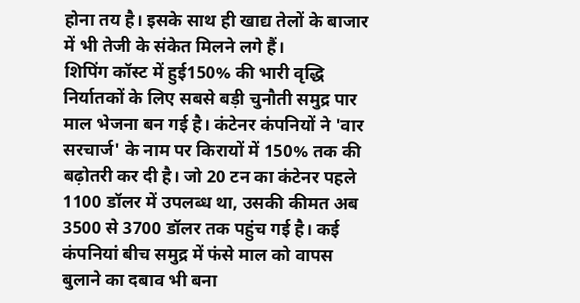होना तय है। इसके साथ ही खाद्य तेलों के बाजार में भी तेजी के संकेत मिलने लगे हैं।
शिपिंग कॉस्ट में हुई150% की भारी वृद्धि
निर्यातकों के लिए सबसे बड़ी चुनौती समुद्र पार माल भेजना बन गई है। कंटेनर कंपनियों ने 'वार सरचार्ज' के नाम पर किरायों में 150% तक की बढ़ोतरी कर दी है। जो 20 टन का कंटेनर पहले 1100 डॉलर में उपलब्ध था, उसकी कीमत अब 3500 से 3700 डॉलर तक पहुंच गई है। कई कंपनियां बीच समुद्र में फंसे माल को वापस बुलाने का दबाव भी बना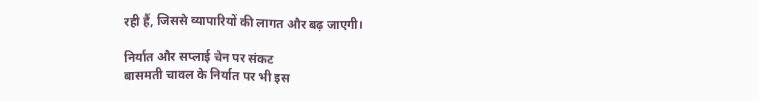रही हैं, जिससे व्यापारियों की लागत और बढ़ जाएगी।

निर्यात और सप्लाई चेन पर संकट
बासमती चावल के निर्यात पर भी इस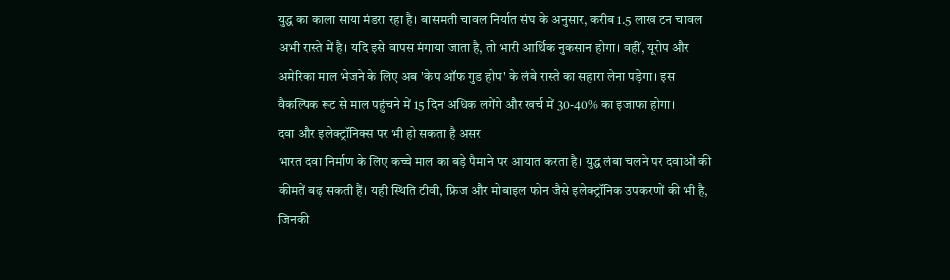युद्ध का काला साया मंडरा रहा है। बासमती चावल निर्यात संघ के अनुसार, करीब 1.5 लाख टन चावल अभी रास्ते में है। यदि इसे वापस मंगाया जाता है, तो भारी आर्थिक नुकसान होगा। वहीं, यूरोप और अमेरिका माल भेजने के लिए अब 'केप ऑफ गुड होप' के लंबे रास्ते का सहारा लेना पड़ेगा। इस वैकल्पिक रूट से माल पहुंचने में 15 दिन अधिक लगेंगे और खर्च में 30-40% का इजाफा होगा।
दवा और इलेक्ट्रॉनिक्स पर भी हो सकता है असर
भारत दवा निर्माण के लिए कच्चे माल का बड़े पैमाने पर आयात करता है। युद्ध लंबा चलने पर दवाओं की कीमतें बढ़ सकती हैं। यही स्थिति टीवी, फ्रिज और मोबाइल फोन जैसे इलेक्ट्रॉनिक उपकरणों की भी है, जिनकी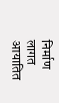निर्माण लागत आयातित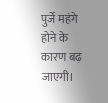पुर्जे महंगे होने के कारण बढ़ जाएगी।